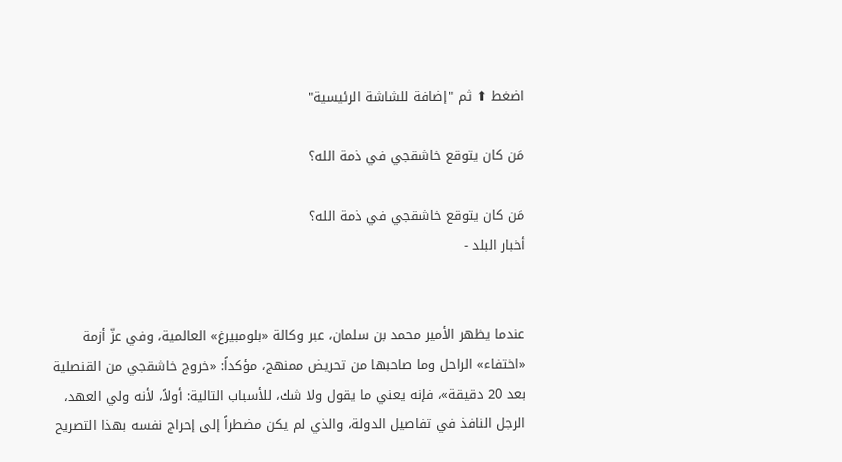اضغط ⬆ ثم "إضافة للشاشة الرئيسية"

مَن كان يتوقع خاشقجي في ذمة الله؟

مَن كان يتوقع خاشقجي في ذمة الله؟
أخبار البلد -


عندما يظهر الأمير محمد بن سلمان، عبر وكالة «بلومبيرغ» العالمية، وفي عزّ أزمة «اختفاء» الراحل وما صاحبها من تحريض ممنهج، مؤكداً: «خروج خاشقجي من القنصلية بعد 20 دقيقة»، فإنه يعني ما يقول ولا شك، للأسباب التالية: أولاً، لأنه ولي العهد، الرجل النافذ في تفاصيل الدولة، والذي لم يكن مضطراً إلى إحراج نفسه بهذا التصريح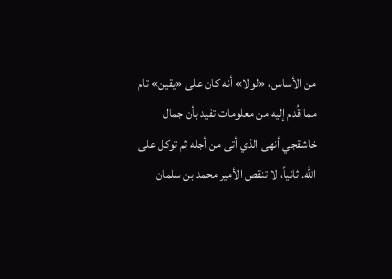من الأساس، «لولا» أنه كان على «يقين» تام مما قُدم إليه من معلومات تفيد بأن جمال خاشقجي أنهى الذي أتى من أجله ثم توكل على الله. ثانياً، لا تنقص الأمير محمد بن سلمان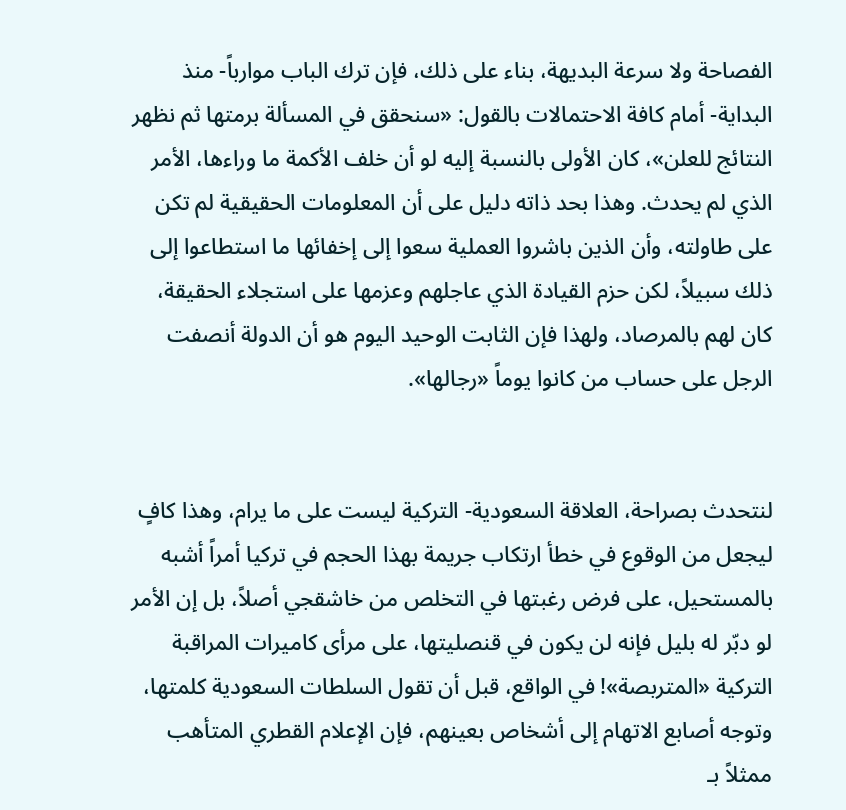الفصاحة ولا سرعة البديهة، بناء على ذلك، فإن ترك الباب موارباً- منذ البداية- أمام كافة الاحتمالات بالقول: «سنحقق في المسألة برمتها ثم نظهر النتائج للعلن»، كان الأولى بالنسبة إليه لو أن خلف الأكمة ما وراءها، الأمر الذي لم يحدث. وهذا بحد ذاته دليل على أن المعلومات الحقيقية لم تكن على طاولته، وأن الذين باشروا العملية سعوا إلى إخفائها ما استطاعوا إلى ذلك سبيلاً، لكن حزم القيادة الذي عاجلهم وعزمها على استجلاء الحقيقة، كان لهم بالمرصاد، ولهذا فإن الثابت الوحيد اليوم هو أن الدولة أنصفت الرجل على حساب من كانوا يوماً «رجالها».


لنتحدث بصراحة، العلاقة السعودية- التركية ليست على ما يرام، وهذا كافٍ ليجعل من الوقوع في خطأ ارتكاب جريمة بهذا الحجم في تركيا أمراً أشبه بالمستحيل، على فرض رغبتها في التخلص من خاشقجي أصلاً، بل إن الأمر لو دبّر له بليل فإنه لن يكون في قنصليتها، على مرأى كاميرات المراقبة التركية «المتربصة»! في الواقع، قبل أن تقول السلطات السعودية كلمتها، وتوجه أصابع الاتهام إلى أشخاص بعينهم، فإن الإعلام القطري المتأهب ممثلاً بـ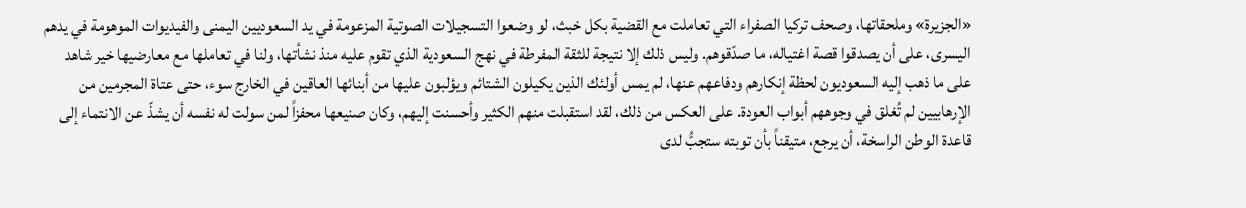«الجزيرة» وملحقاتها، وصحف تركيا الصفراء التي تعاملت مع القضية بكل خبث، لو وضعوا التسجيلات الصوتية المزعومة في يد السعوديين اليمنى والفيديوات الموهومة في يدهم اليسرى، على أن يصدقوا قصة اغتياله، ما صدّقوهم. وليس ذلك إلا نتيجة للثقة المفرطة في نهج السعودية الذي تقوم عليه منذ نشأتها، ولنا في تعاملها مع معارضيها خير شاهد على ما ذهب إليه السعوديون لحظة إنكارهم ودفاعهم عنها، لم يمس أولئك الذين يكيلون الشتائم ويؤلبون عليها من أبنائها العاقين في الخارج سوء، حتى عتاة المجرمين من الإرهابيين لم تُغلق في وجوههم أبواب العودة. على العكس من ذلك، لقد استقبلت منهم الكثير وأحسنت إليهم، وكان صنيعها محفزاً لمن سولت له نفسه أن يشذّ عن الانتماء إلى قاعدة الوطن الراسخة، أن يرجع، متيقناً بأن توبته ستجبُّ لدى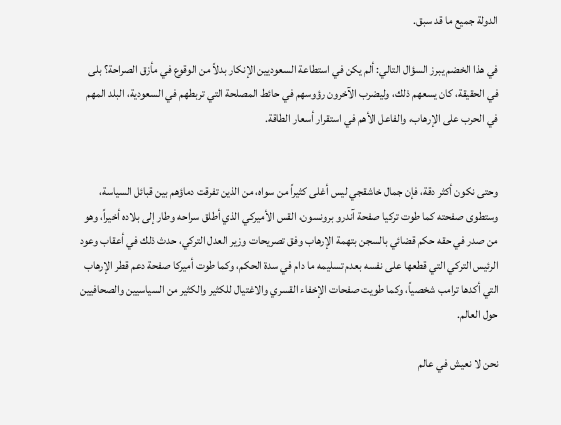الدولة جميع ما قد سبق.

في هذا الخضم يبرز السؤال التالي: ألم يكن في استطاعة السعوديين الإنكار بدلاً من الوقوع في مأزق الصراحة؟ بلى في الحقيقة، كان يسعهم ذلك، وليضرب الآخرون رؤوسهم في حائط المصلحة التي تربطهم في السعودية، البلد المهم في الحرب على الإرهاب، والفاعل الأهم في استقرار أسعار الطاقة.


وحتى نكون أكثر دقة، فإن جمال خاشقجي ليس أغلى كثيراً من سواه، من الذين تفرقت دماؤهم بين قبائل السياسة، وستطوى صفحته كما طوت تركيا صفحة آندرو برونسون، القس الأميركي الذي أطلق سراحه وطار إلى بلاده أخيراً، وهو من صدر في حقه حكم قضائي بالسجن بتهمة الإرهاب وفق تصريحات وزير العدل التركي، حدث ذلك في أعقاب وعود الرئيس التركي التي قطعها على نفسه بعدم تسليمه ما دام في سدة الحكم، وكما طوت أميركا صفحة دعم قطر الإرهاب التي أكدها ترامب شخصياً، وكما طويت صفحات الإخفاء القسري والاغتيال للكثير والكثير من السياسيين والصحافيين حول العالم.

نحن لا نعيش في عالم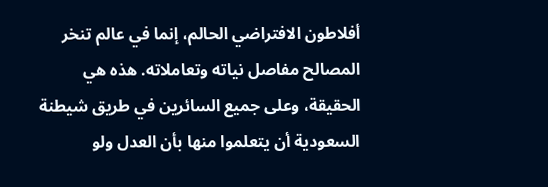أفلاطون الافتراضي الحالم، إنما في عالم تنخر المصالح مفاصل نياته وتعاملاته. هذه هي الحقيقة، وعلى جميع السائرين في طريق شيطنة السعودية أن يتعلموا منها بأن العدل ولو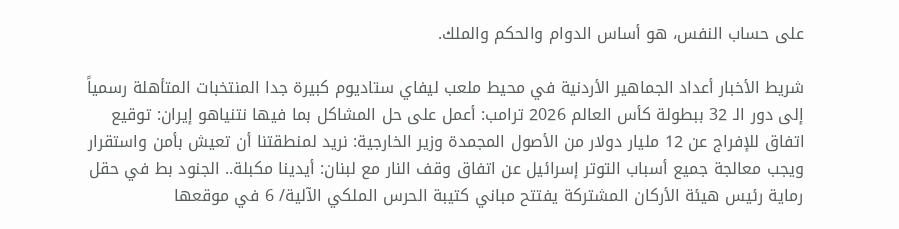على حساب النفس، هو أساس الدوام والحكم والملك.

شريط الأخبار أعداد الجماهير الأردنية في محيط ملعب ليفاي ستاديوم كبيرة جدا المنتخبات المتأهلة رسمياً إلى دور الـ 32 ببطولة كأس العالم 2026 ترامب: أعمل على حل المشاكل بما فيها نتنياهو إيران: توقيع اتفاق للإفراج عن 12 مليار دولار من الأصول المجمدة وزير الخارجية: نريد لمنطقتنا أن تعيش بأمن واستقرار ويجب معالجة جميع أسباب التوتر إسرائيل عن اتفاق وقف النار مع لبنان: أيدينا مكبلة.. الجنود بط في حقل رماية رئيس هيئة الأركان المشتركة يفتتح مباني كتيبة الحرس الملكي الآلية/ 6 في موقعها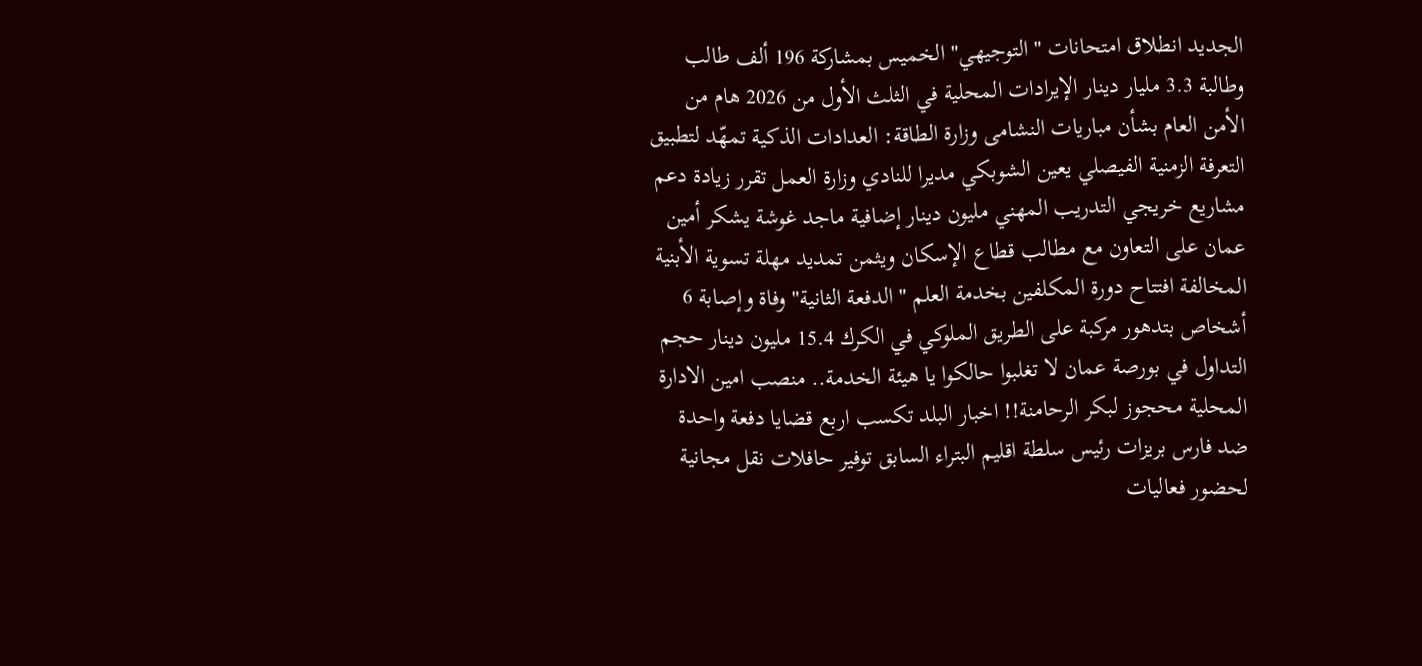الجديد انطلاق امتحانات "التوجيهي" الخميس بمشاركة 196 ألف طالب وطالبة 3.3 مليار دينار الإيرادات المحلية في الثلث الأول من 2026 هام من الأمن العام بشأن مباريات النشامى وزارة الطاقة: العدادات الذكية تمهّد لتطبيق التعرفة الزمنية الفيصلي يعين الشوبكي مديرا للنادي وزارة العمل تقرر زيادة دعم مشاريع خريجي التدريب المهني مليون دينار إضافية ماجد غوشة يشكر أمين عمان على التعاون مع مطالب قطاع الإسكان ويثمن تمديد مهلة تسوية الأبنية المخالفة افتتاح دورة المكلفين بخدمة العلم "الدفعة الثانية" وفاة وإصابة 6 أشخاص بتدهور مركبة على الطريق الملوكي في الكرك 15.4 مليون دينار حجم التداول في بورصة عمان لا تغلبوا حالكوا يا هيئة الخدمة.. منصب امين الادارة المحلية محجوز لبكر الرحامنة!! اخبار البلد تكسب اربع قضايا دفعة واحدة ضد فارس بريزات رئيس سلطة اقليم البتراء السابق توفير حافلات نقل مجانية لحضور فعاليات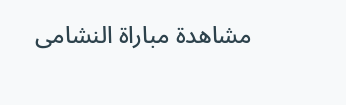مشاهدة مباراة النشامى